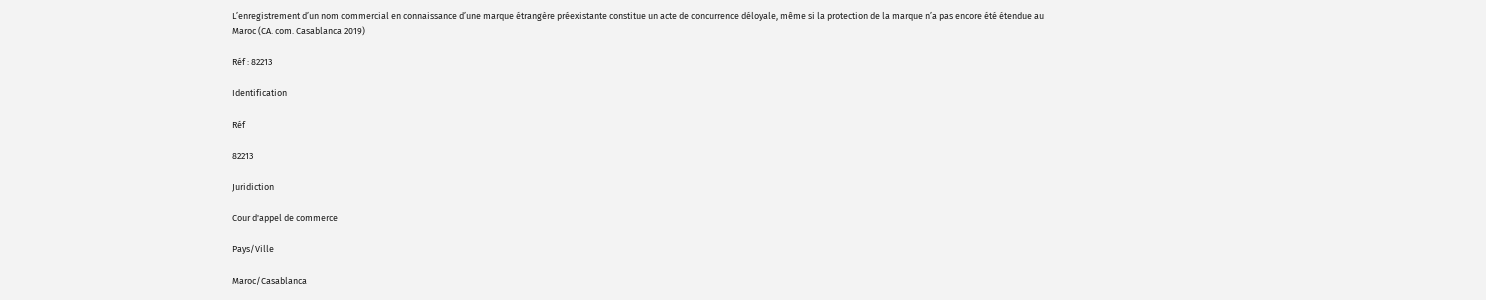L’enregistrement d’un nom commercial en connaissance d’une marque étrangère préexistante constitue un acte de concurrence déloyale, même si la protection de la marque n’a pas encore été étendue au Maroc (CA. com. Casablanca 2019)

Réf : 82213

Identification

Réf

82213

Juridiction

Cour d'appel de commerce

Pays/Ville

Maroc/Casablanca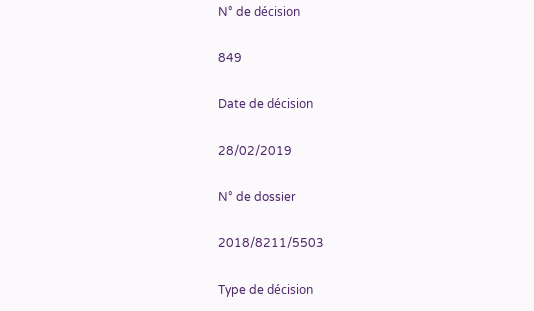N° de décision

849

Date de décision

28/02/2019

N° de dossier

2018/8211/5503

Type de décision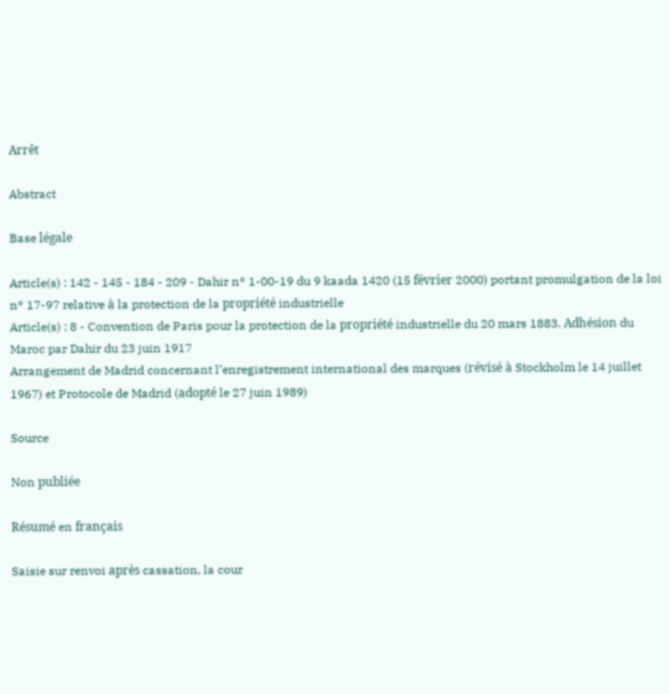Arrêt

Abstract

Base légale

Article(s) : 142 - 145 - 184 - 209 - Dahir n° 1-00-19 du 9 kaada 1420 (15 février 2000) portant promulgation de la loi n° 17-97 relative à la protection de la propriété industrielle
Article(s) : 8 - Convention de Paris pour la protection de la propriété industrielle du 20 mars 1883. Adhésion du Maroc par Dahir du 23 juin 1917
Arrangement de Madrid concernant l’enregistrement international des marques (révisé à Stockholm le 14 juillet 1967) et Protocole de Madrid (adopté le 27 juin 1989)

Source

Non publiée

Résumé en français

Saisie sur renvoi après cassation, la cour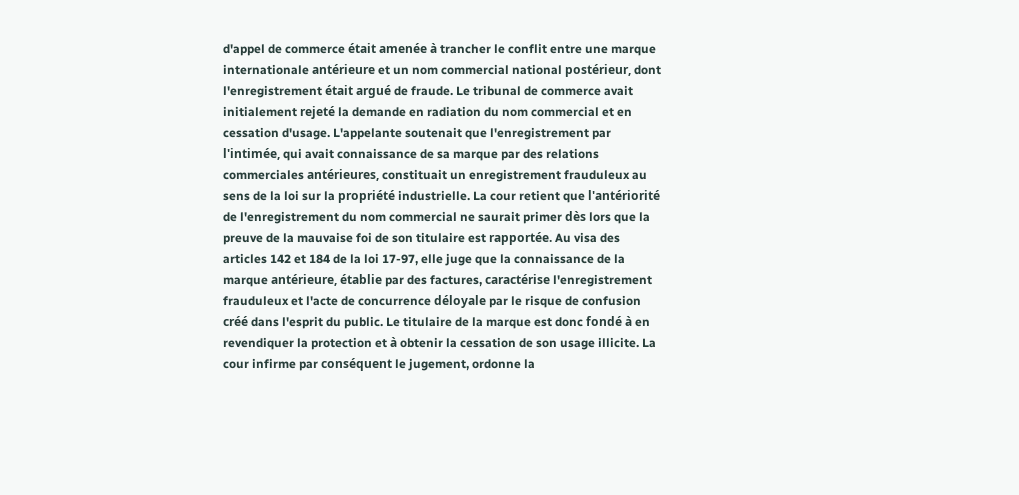d'appel de commerce était amenée à trancher le conflit entre une marque internationale antérieure et un nom commercial national postérieur, dont l'enregistrement était argué de fraude. Le tribunal de commerce avait initialement rejeté la demande en radiation du nom commercial et en cessation d'usage. L'appelante soutenait que l'enregistrement par l'intimée, qui avait connaissance de sa marque par des relations commerciales antérieures, constituait un enregistrement frauduleux au sens de la loi sur la propriété industrielle. La cour retient que l'antériorité de l'enregistrement du nom commercial ne saurait primer dès lors que la preuve de la mauvaise foi de son titulaire est rapportée. Au visa des articles 142 et 184 de la loi 17-97, elle juge que la connaissance de la marque antérieure, établie par des factures, caractérise l'enregistrement frauduleux et l'acte de concurrence déloyale par le risque de confusion créé dans l'esprit du public. Le titulaire de la marque est donc fondé à en revendiquer la protection et à obtenir la cessation de son usage illicite. La cour infirme par conséquent le jugement, ordonne la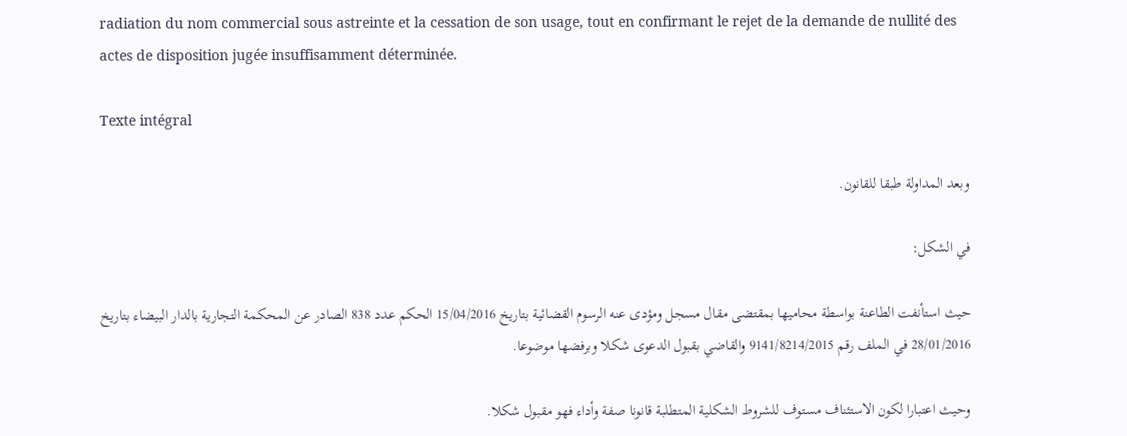radiation du nom commercial sous astreinte et la cessation de son usage, tout en confirmant le rejet de la demande de nullité des actes de disposition jugée insuffisamment déterminée.

Texte intégral

وبعد المداولة طبقا للقانون.

في الشكل:

حيث استأنفت الطاعنة بواسطة محاميها بمقتضى مقال مسجل ومؤدى عنه الرسوم القضائية بتاريخ 15/04/2016 الحكم عدد 838 الصادر عن المحكمة التجارية بالدار البيضاء بتاريخ 28/01/2016 في الملف رقم 9141/8214/2015 والقاضي بقبول الدعوى شكلا وبرفضها موضوعا.

وحيث اعتبارا لكون الاستئناف مستوف للشروط الشكلية المتطلبة قانونا صفة وأداء فهو مقبول شكلا.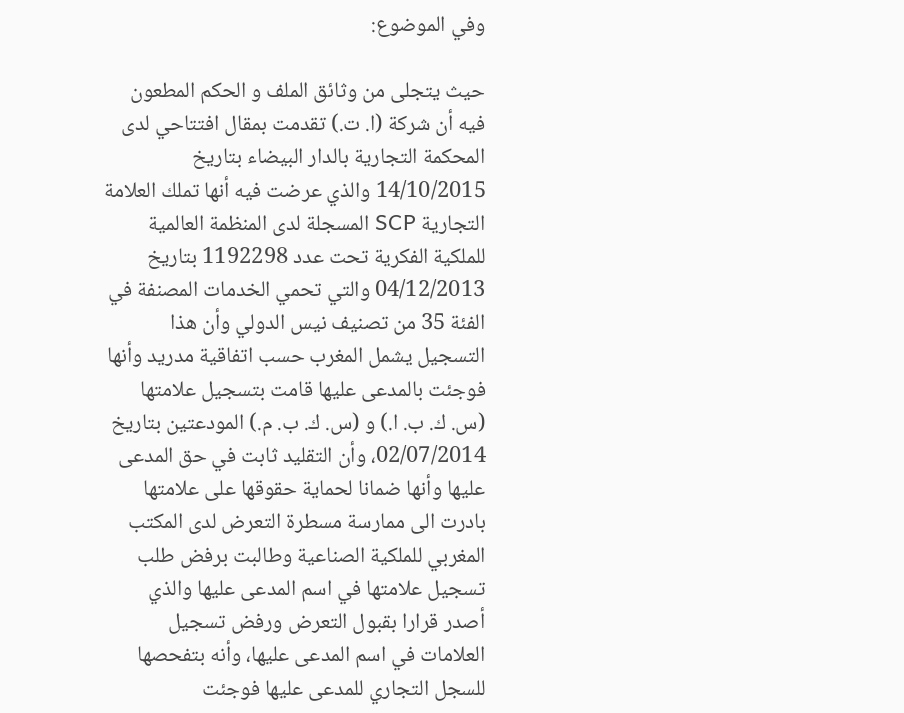وفي الموضوع:

حيث يتجلى من وثائق الملف و الحكم المطعون فيه أن شركة (ا. ت.) تقدمت بمقال افتتاحي لدى المحكمة التجارية بالدار البيضاء بتاريخ 14/10/2015 والذي عرضت فيه أنها تملك العلامة التجارية SCP المسجلة لدى المنظمة العالمية للملكية الفكرية تحت عدد 1192298 بتاريخ 04/12/2013 والتي تحمي الخدمات المصنفة في الفئة 35 من تصنيف نيس الدولي وأن هذا التسجيل يشمل المغرب حسب اتفاقية مدريد وأنها فوجئت بالمدعى عليها قامت بتسجيل علامتها (س. ك. ب. ا.) و (س. ك. ب. م.) المودعتين بتاريخ 02/07/2014، وأن التقليد ثابت في حق المدعى عليها وأنها ضمانا لحماية حقوقها على علامتها بادرت الى ممارسة مسطرة التعرض لدى المكتب المغربي للملكية الصناعية وطالبت برفض طلب تسجيل علامتها في اسم المدعى عليها والذي أصدر قرارا بقبول التعرض ورفض تسجيل العلامات في اسم المدعى عليها، وأنه بتفحصها للسجل التجاري للمدعى عليها فوجئت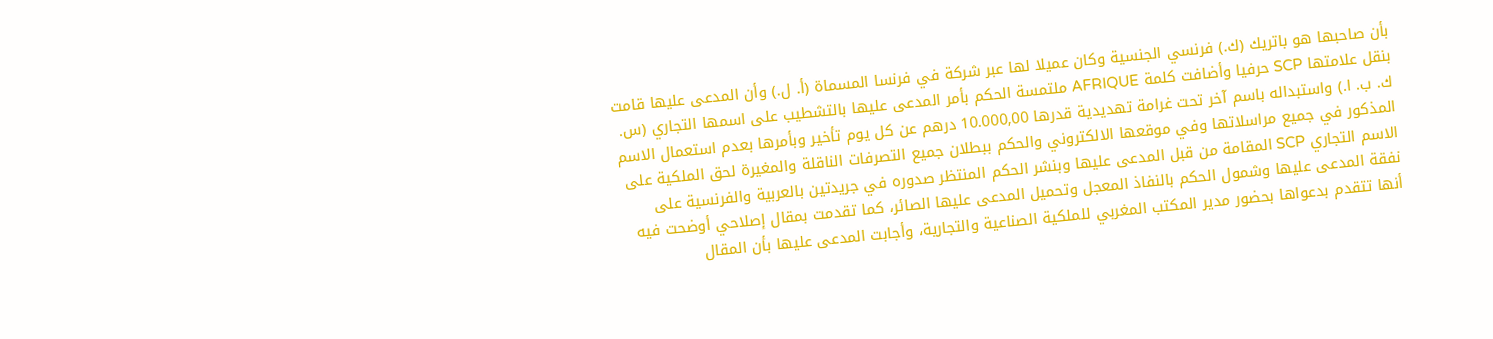بأن صاحبها هو باتريك (ك.) فرنسي الجنسية وكان عميلا لها عبر شركة في فرنسا المسماة (أ. ل.) وأن المدعى عليها قامت بنقل علامتها SCP حرفيا وأضافت كلمة AFRIQUE ملتمسة الحكم بأمر المدعى عليها بالتشطيب على اسمها التجاري (س. ك. ب. ا.) واستبداله باسم آخر تحت غرامة تهديدية قدرها 10.000,00 درهم عن كل يوم تأخير وبأمرها بعدم استعمال الاسم المذكور في جميع مراسلاتها وفي موقعها الالكتروني والحكم ببطلان جميع التصرفات الناقلة والمغيرة لحق الملكية على الاسم التجاري SCP المقامة من قبل المدعى عليها وبنشر الحكم المنتظر صدوره في جريدتين بالعربية والفرنسية على نفقة المدعى عليها وشمول الحكم بالنفاذ المعجل وتحميل المدعى عليها الصائر، كما تقدمت بمقال إصلاحي أوضحت فيه أنها تتقدم بدعواها بحضور مدير المكتب المغربي للملكية الصناعية والتجارية، وأجابت المدعى عليها بأن المقال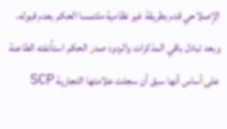الإصلاحي قدم بطريقة غير نظامية ملتمسا الحكم بعدم قبوله، وبعد تبادل باقي المذكرات والردود صدر الحكم استأنفته الطاعنة على أساس أنها سبق أن سجلت علامتها التجارية SCP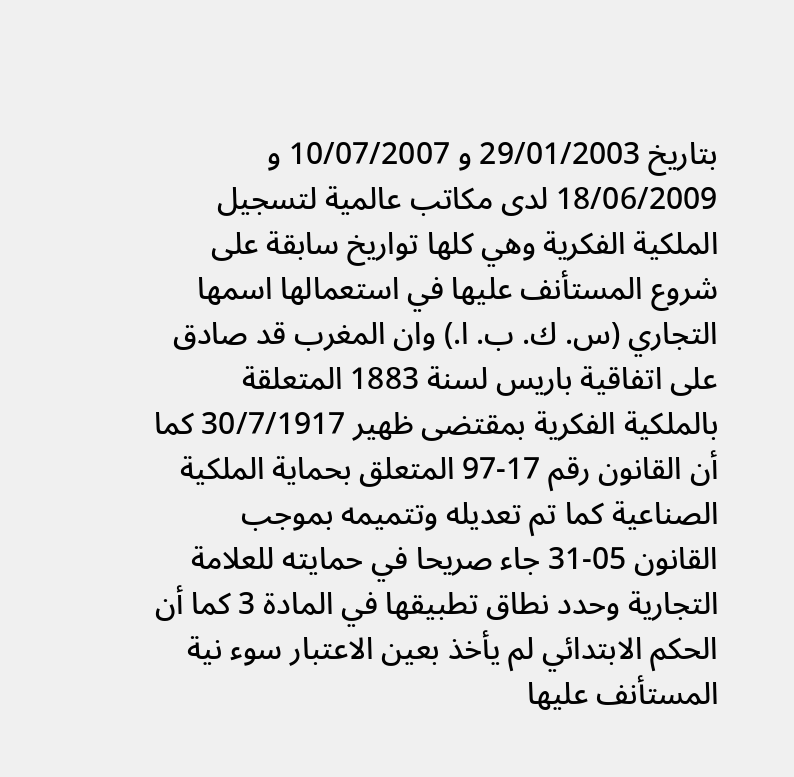بتاريخ 29/01/2003 و 10/07/2007 و 18/06/2009 لدى مكاتب عالمية لتسجيل الملكية الفكرية وهي كلها تواريخ سابقة على شروع المستأنف عليها في استعمالها اسمها التجاري (س. ك. ب. ا.) وان المغرب قد صادق على اتفاقية باريس لسنة 1883 المتعلقة بالملكية الفكرية بمقتضى ظهير 30/7/1917 كما أن القانون رقم 17-97 المتعلق بحماية الملكية الصناعية كما تم تعديله وتتميمه بموجب القانون 05-31 جاء صريحا في حمايته للعلامة التجارية وحدد نطاق تطبيقها في المادة 3 كما أن الحكم الابتدائي لم يأخذ بعين الاعتبار سوء نية المستأنف عليها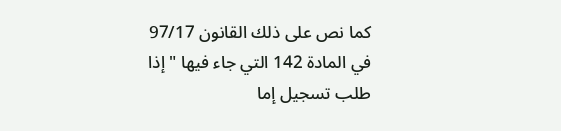كما نص على ذلك القانون 97/17 في المادة 142 التي جاء فيها " إذا طلب تسجيل إما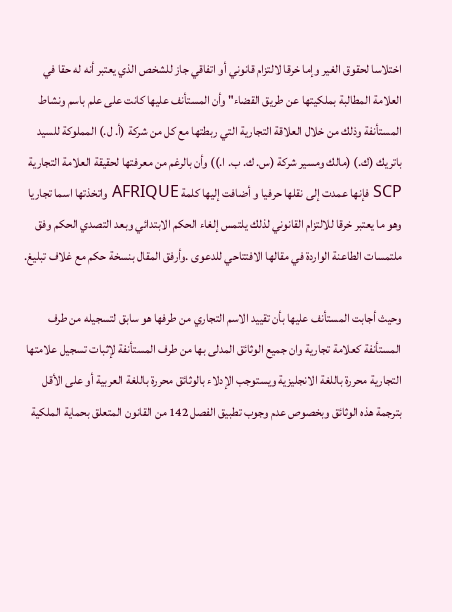اختلاسا لحقوق الغير وإما خرقا لالتزام قانوني أو اتفاقي جاز للشخص الذي يعتبر أنه له حقا في العلامة المطالبة بملكيتها عن طريق القضاء" وأن المستأنف عليها كانت على علم باسم ونشاط المستأنفة وذلك من خلال العلاقة التجارية التي ربطتها مع كل من شركة (أ. ل.) المملوكة للسيد باتريك (ك.) (مالك ومسير شركة (س. ك. ب. ا.)) وأن بالرغم من معرفتها لحقيقة العلامة التجارية SCP فإنها عمدت إلى نقلها حرفيا و أضافت إليها كلمة AFRIQUE واتخذتها اسما تجاريا وهو ما يعتبر خرقا للالتزام القانوني لذلك يلتمس إلغاء الحكم الابتدائي وبعد التصدي الحكم وفق ملتمسات الطاعنة الواردة في مقالها الافتتاحي للدعوى .وأرفق المقال بنسخة حكم مع غلاف تبليغ.

وحيث أجابت المستأنف عليها بأن تقييد الاسم التجاري من طرفها هو سابق لتسجيله من طرف المستأنفة كعلامة تجارية وان جميع الوثائق المدلى بها من طرف المستأنفة لإثبات تسجيل علامتها التجارية محررة باللغة الانجليزية ويستوجب الإدلاء بالوثائق محررة باللغة العربية أو على الأقل بترجمة هذه الوثائق وبخصوص عدم وجوب تطبيق الفصل 142 من القانون المتعلق بحماية الملكية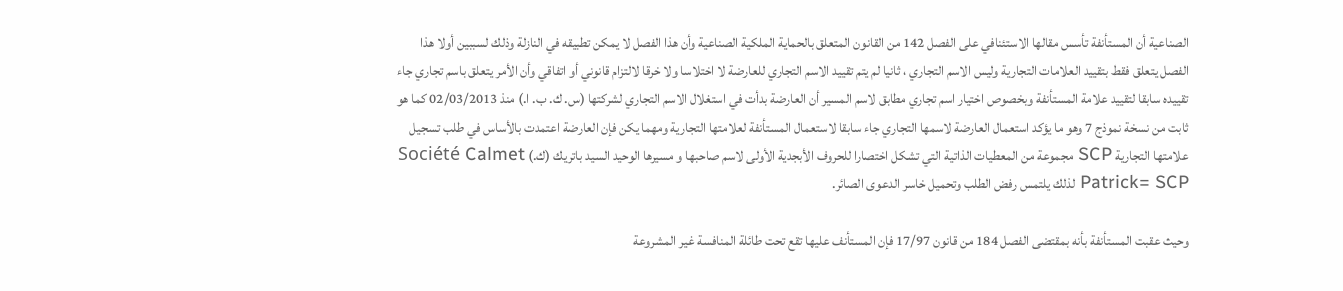الصناعية أن المستأنفة تأسس مقالها الاستئنافي على الفصل 142 من القانون المتعلق بالحماية الملكية الصناعية وأن هذا الفصل لا يمكن تطبيقه في النازلة وذلك لسببين أولا هذا الفصل يتعلق فقط بتقييد العلامات التجارية وليس الاسم التجاري ، ثانيا لم يتم تقييد الاسم التجاري للعارضة لا اختلاسا ولا خرقا لالتزام قانوني أو اتفاقي وأن الأمر يتعلق باسم تجاري جاء تقييده سابقا لتقييد علامة المستأنفة وبخصوص اختيار اسم تجاري مطابق لاسم المسير أن العارضة بدأت في استغلال الاسم التجاري لشركتها (س. ك. ب. ا.) منذ 02/03/2013 كما هو ثابت من نسخة نموذج 7 وهو ما يؤكد استعمال العارضة لاسمها التجاري جاء سابقا لاستعمال المستأنفة لعلامتها التجارية ومهما يكن فإن العارضة اعتمدت بالأساس في طلب تسجيل علامتها التجارية SCP مجموعة من المعطيات الذاتية التي تشكل اختصارا للحروف الأبجدية الأولى لاسم صاحبها و مسيرها الوحيد السيد باتريك (ك.) Société Calmet Patrick= SCP لذلك يلتمس رفض الطلب وتحميل خاسر الدعوى الصائر.

وحيث عقبت المستأنفة بأنه بمقتضى الفصل 184 من قانون 17/97 فإن المستأنف عليها تقع تحت طائلة المنافسة غير المشروعة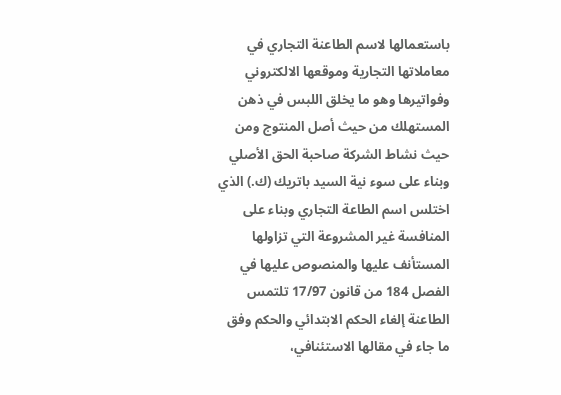باستعمالها لاسم الطاعنة التجاري في معاملاتها التجارية وموقعها الالكتروني وفواتيرها وهو ما يخلق اللبس في ذهن المستهلك من حيث أصل المنتوج ومن حيث نشاط الشركة صاحبة الحق الأصلي وبناء على سوء نية السيد باتريك (ك.) الذي اختلس اسم الطاعة التجاري وبناء على المنافسة غير المشروعة التي تزاولها المستأنف عليها والمنصوص عليها في الفصل 184 من قانون 17/97 تلتمس الطاعنة إلغاء الحكم الابتدائي والحكم وفق ما جاء في مقالها الاستئنافي،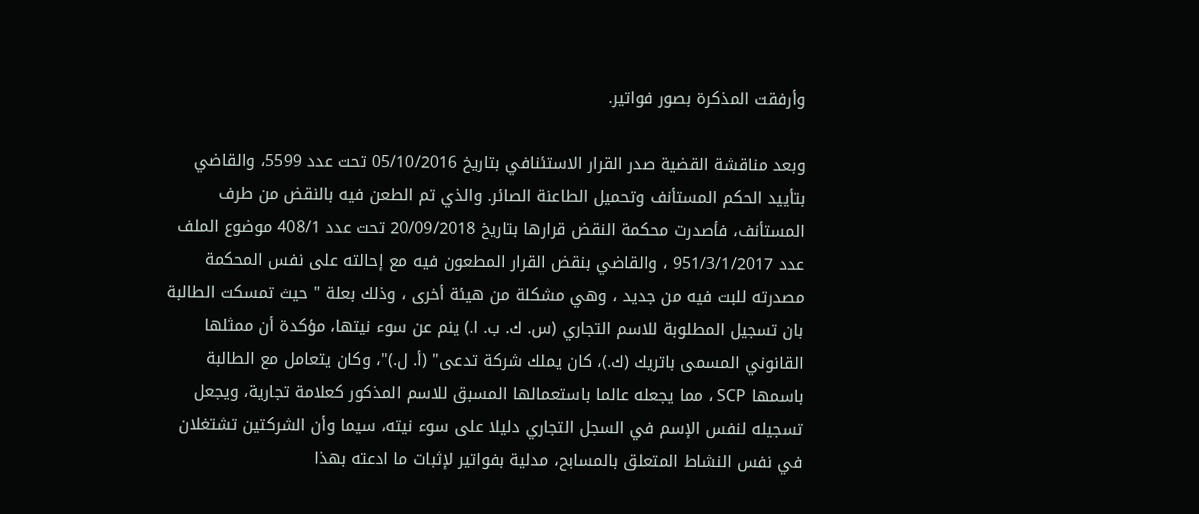وأرفقت المذكرة بصور فواتير.

وبعد مناقشة القضية صدر القرار الاستئنافي بتاريخ 05/10/2016 تحت عدد 5599، والقاضي بتأييد الحكم المستأنف وتحميل الطاعنة الصائر. والذي تم الطعن فيه بالنقض من طرف المستأنف، فأصدرت محكمة النقض قرارها بتاريخ 20/09/2018 تحت عدد 408/1 موضوع الملف عدد 951/3/1/2017 ، والقاضي بنقض القرار المطعون فيه مع إحالته على نفس المحكمة مصدرته للبت فيه من جديد ، وهي مشكلة من هيئة أخرى ، وذلك بعلة " حيث تمسكت الطالبة بان تسجيل المطلوبة للاسم التجاري (س. ك. ب. ا.) ينم عن سوء نيتها، مؤكدة أن ممثلها القانوني المسمى باتريك (ك.)، كان يملك شركة تدعى" (أ. ل.)"، وكان يتعامل مع الطالبة باسمها SCP ، مما يجعله عالما باستعمالها المسبق للاسم المذكور كعلامة تجارية، ويجعل تسجيله لنفس الإسم في السجل التجاري دليلا على سوء نيته، سيما وأن الشركتين تشتغلان في نفس النشاط المتعلق بالمسابح، مدلية بفواتير لإثبات ما ادعته بهذا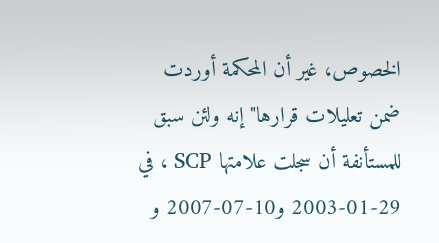الخصوص، غير أن المحكمة أوردت ضمن تعليلات قرارها" إنه ولئن سبق للمستأنفة أن سجلت علامتها SCP ، في 29-01-2003 و10-07-2007 و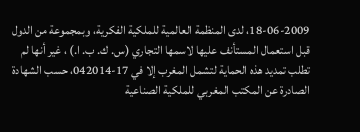18-06-2009، لدى المنظمة العالمية للملكية الفكرية، وبمجموعة من الدول قبل استعمال المستأنف عليها لاسمها التجاري (س. ك. ب. ا.) ، غير أنها لم تطلب تمديد هذه الحماية لتشمل المغرب إلا في 17-042014، حسب الشهادة الصادرة عن المكتب المغربي للملكية الصناعية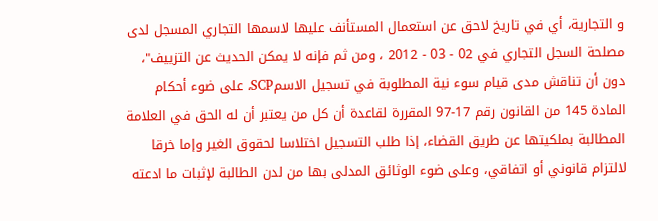و التجارية، أي في تاريخ لاحق عن استعمال المستأنف عليها لاسمها التجاري المسجل لدى مصلحة السجل التجاري في 02 - 03 - 2012 ، ومن ثم فإنه لا يمكن الحديث عن التزييف"، دون أن تناقش مدى قيام سوء نية المطلوبة في تسجيل الاسمSCP، على ضوء أحكام المادة 145 من القانون رقم 17-97 المقررة لقاعدة أن كل من يعتبر أن له الحق في العلامة المطالبة بملكيتها عن طريق القضاء، إذا طلب التسجيل اختلاسا لحقوق الغير وإما خرقا لالتزام قانوني أو اتفاقي، وعلى ضوء الوثائق المدلى بها من لدن الطالبة لإثبات ما ادعته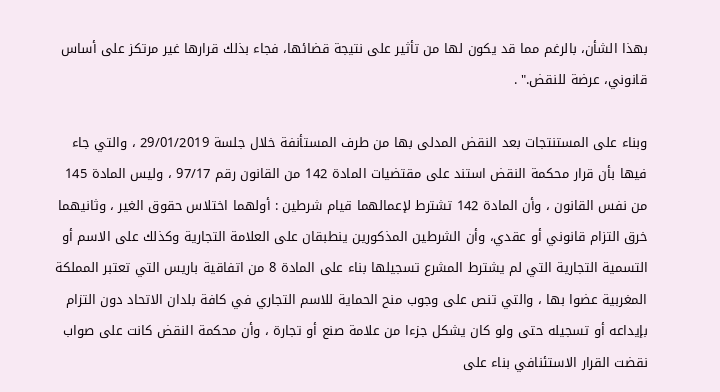بهذا الشأن، بالرغم مما قد يكون لها من تأثير على نتيجة قضائها، فجاء بذلك قرارها غير مرتكز على أساس قانوني، عرضة للنقض." .

وبناء على المستنتجات بعد النقض المدلى بها من طرف المستأنفة خلال جلسة 29/01/2019 ، والتي جاء فيها بأن قرار محكمة النقض استند على مقتضيات المادة 142 من القانون رقم 97/17 ، وليس المادة 145 من نفس القانون ، وأن المادة 142 تشترط لإعمالهما قيام شرطين : أولهما اختلاس حقوق الغير ، وثانيهما خرق التزام قانوني أو عقدي، وأن الشرطين المذكورين ينطبقان على العلامة التجارية وكذلك على الاسم أو التسمية التجارية التي لم يشترط المشرع تسجيلها بناء على المادة 8 من اتفاقية باريس التي تعتبر المملكة المغربية عضوا بها ، والتي تنص على وجوب منح الحماية للاسم التجاري في كافة بلدان الاتحاد دون التزام بإيداعه أو تسجيله حتى ولو كان يشكل جزءا من علامة صنع أو تجارة ، وأن محكمة النقض كانت على صواب نقضت القرار الاستئنافي بناء على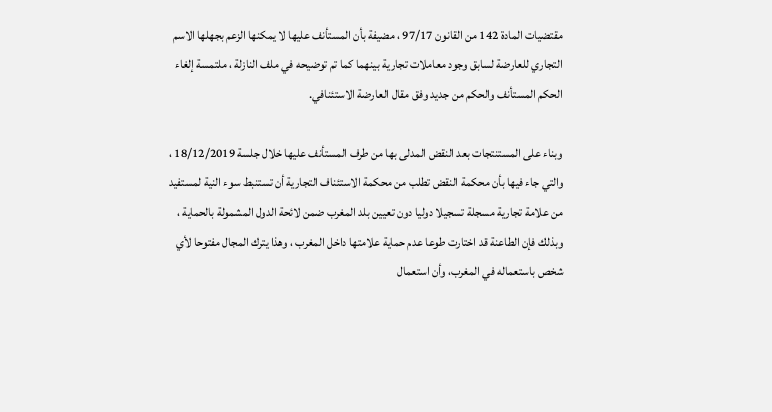مقتضيات المادة 142 من القانون 97/17 ، مضيفة بأن المستأنف عليها لا يمكنها الزعم بجهلها الاسم التجاري للعارضة لسابق وجود معاملات تجارية بينهما كما تم توضيحه في ملف النازلة ، ملتمسة إلغاء الحكم المستأنف والحكم من جديد وفق مقال العارضة الاستئنافي.

وبناء على المستنتجات بعد النقض المدلى بها من طرف المستأنف عليها خلال جلسة 18/12/2019 ، والتي جاء فيها بأن محكمة النقض تطلب من محكمة الاستئناف التجارية أن تستنبط سوء النية لمستفيد من علامة تجارية مسجلة تسجيلا دوليا دون تعيين بلد المغرب ضمن لائحة الدول المشمولة بالحماية ، وبذلك فإن الطاعنة قد اختارت طوعا عدم حماية علامتها داخل المغرب ، وهذا يترك المجال مفتوحا لأي شخص باستعماله في المغرب، وأن استعمال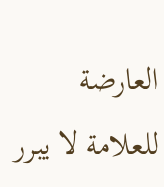العارضة للعلامة لا يبرر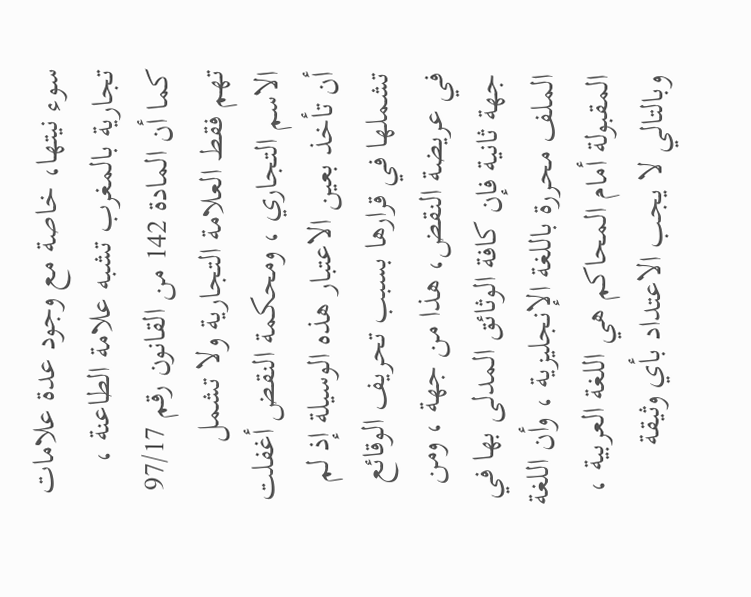سوء نيتها، خاصة مع وجود عدة علامات تجارية بالمغرب تشبه علامة الطاعنة ، كما أن المادة 142 من القانون رقم 97/17 تهم فقط العلامة التجارية ولا تشمل الاسم التجاري ، ومحكمة النقض أغفلت أن تأخذ بعين الاعتبار هذه الوسيلة إذ لم تشملها في قرارها بسبب تحريف الوقائع في عريضة النقض، هذا من جهة ، ومن جهة ثانية فإن كافة الوثائق المدلى بها في الملف محررة باللغة الإنجليزية ، وأن اللغة المقبولة أمام المحاكم هي اللغة العربية ، وبالتالي لا يجب الاعتداد بأي وثيقة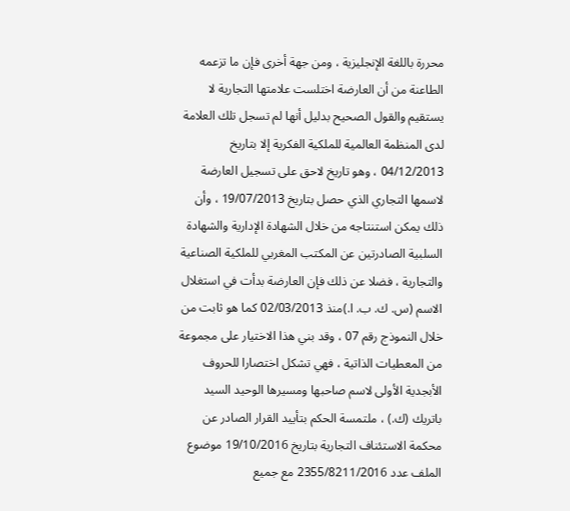محررة باللغة الإنجليزية ، ومن جهة أخرى فإن ما تزعمه الطاعنة من أن العارضة اختلست علامتها التجارية لا يستقيم والقول الصحيح بدليل أنها لم تسجل تلك العلامة لدى المنظمة العالمية للملكية الفكرية إلا بتاريخ 04/12/2013 ، وهو تاريخ لاحق على تسجيل العارضة لاسمها التجاري الذي حصل بتاريخ 19/07/2013 ، وأن ذلك يمكن استنتاجه من خلال الشهادة الإدارية والشهادة السلبية الصادرتين عن المكتب المغربي للملكية الصناعية والتجارية ، فضلا عن ذلك فإن العارضة بدأت في استغلال الاسم (س. ك. ب. ا.)منذ 02/03/2013 كما هو ثابت من خلال النموذج رقم 07 ، وقد بني هذا الاختيار على مجموعة من المعطيات الذاتية ، فهي تشكل اختصارا للحروف الأبجدية الأولى لاسم صاحبها ومسيرها الوحيد السيد باتريك (ك.) ، ملتمسة الحكم بتأييد القرار الصادر عن محكمة الاستئناف التجارية بتاريخ 19/10/2016 موضوع الملف عدد 2355/8211/2016 مع جميع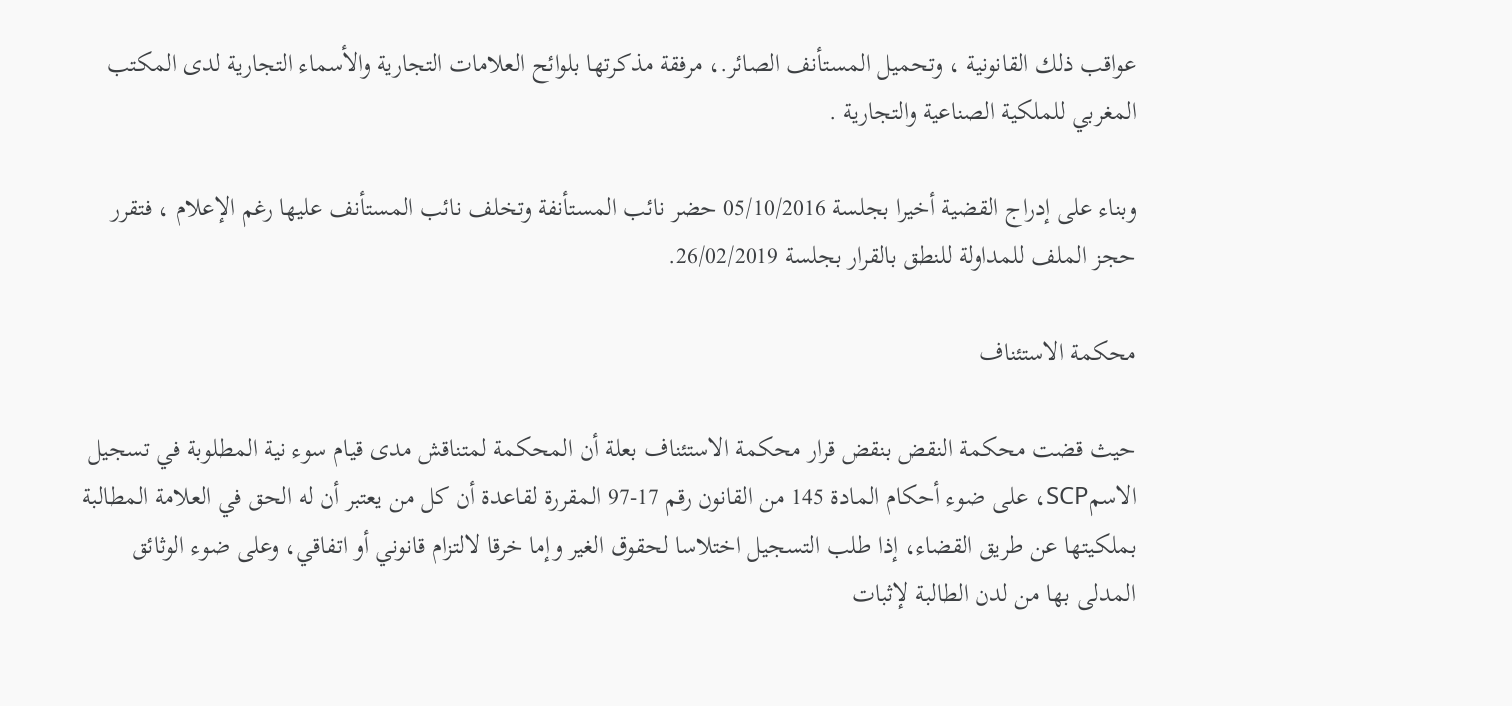عواقب ذلك القانونية ، وتحميل المستأنف الصائر.، مرفقة مذكرتها بلوائح العلامات التجارية والأسماء التجارية لدى المكتب المغربي للملكية الصناعية والتجارية .

وبناء على إدراج القضية أخيرا بجلسة 05/10/2016 حضر نائب المستأنفة وتخلف نائب المستأنف عليها رغم الإعلام ، فتقرر حجز الملف للمداولة للنطق بالقرار بجلسة 26/02/2019.

محكمة الاستئناف

حيث قضت محكمة النقض بنقض قرار محكمة الاستئناف بعلة أن المحكمة لمتناقش مدى قيام سوء نية المطلوبة في تسجيل الاسمSCP، على ضوء أحكام المادة 145 من القانون رقم 17-97 المقررة لقاعدة أن كل من يعتبر أن له الحق في العلامة المطالبة بملكيتها عن طريق القضاء، إذا طلب التسجيل اختلاسا لحقوق الغير وإما خرقا لالتزام قانوني أو اتفاقي، وعلى ضوء الوثائق المدلى بها من لدن الطالبة لإثبات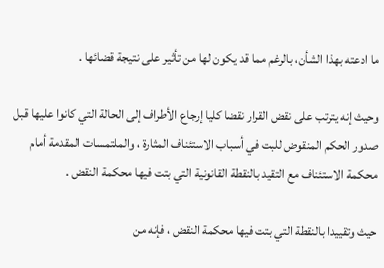ما ادعته بهذا الشأن، بالرغم مما قد يكون لها من تأثير على نتيجة قضائها .

وحيث إنه يترتب على نقض القرار نقضا كليا إرجاع الأطراف إلى الحالة التي كانوا عليها قبل صدور الحكم المنقوض للبت في أسباب الاستئناف المثارة ، والملتمسات المقدمة أمام محكمة الاستئناف مع التقيد بالنقطة القانونية التي بتت فيها محكمة النقض .

حيث وتقييدا بالنقطة التي بتت فيها محكمة النقض ، فإنه من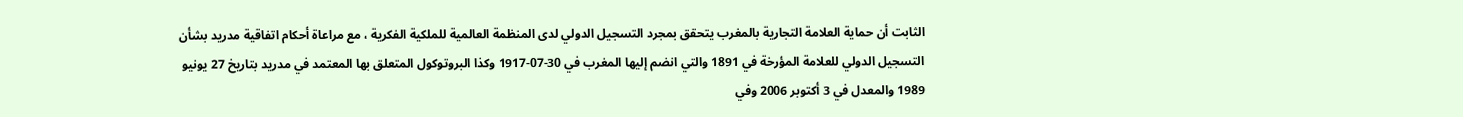الثابت أن حماية العلامة التجارية بالمغرب يتحقق بمجرد التسجيل الدولي لدى المنظمة العالمية للملكية الفكرية ، مع مراعاة أحكام اتفاقية مدريد بشأن التسجيل الدولي للعلامة المؤرخة في 1891 والتي انضم إليها المغرب في 30-07-1917 وكذا البروتوكول المتعلق بها المعتمد في مدريد بتاريخ 27 يونيو 1989 والمعدل في 3 أكتوبر 2006 وفي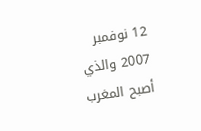12 نوفمبر 2007 والذي أصبح المغرب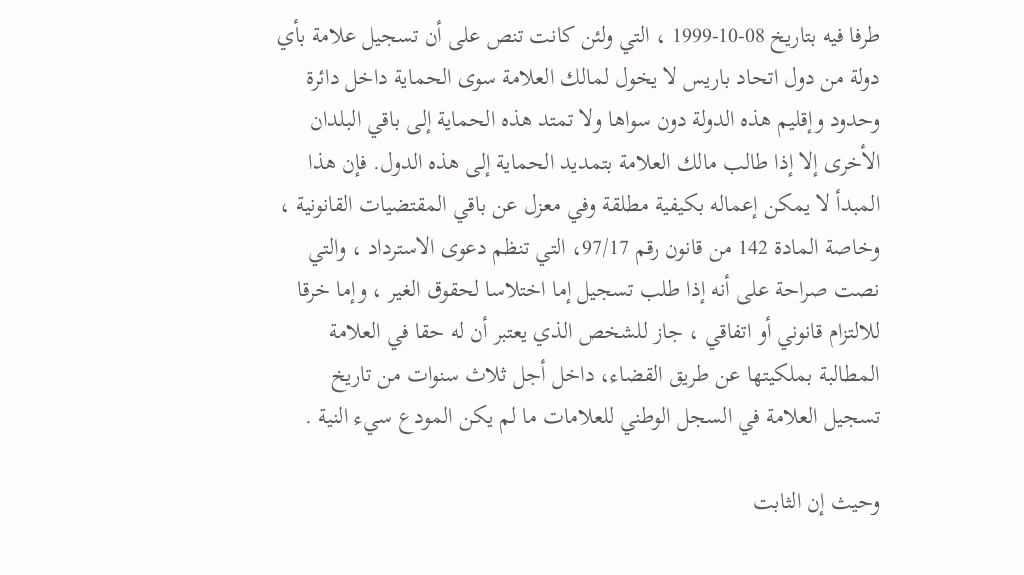طرفا فيه بتاريخ 08-10-1999 ، التي ولئن كانت تنص على أن تسجيل علامة بأي دولة من دول اتحاد باريس لا يخول لمالك العلامة سوى الحماية داخل دائرة وحدود وإقليم هذه الدولة دون سواها ولا تمتد هذه الحماية إلى باقي البلدان الأخرى إلا إذا طالب مالك العلامة بتمديد الحماية إلى هذه الدول. فإن هذا المبدأ لا يمكن إعماله بكيفية مطلقة وفي معزل عن باقي المقتضيات القانونية ، وخاصة المادة 142 من قانون رقم 97/17، التي تنظم دعوى الاسترداد ، والتي نصت صراحة على أنه إذا طلب تسجيل إما اختلاسا لحقوق الغير ، وإما خرقا للالتزام قانوني أو اتفاقي ، جاز للشخص الذي يعتبر أن له حقا في العلامة المطالبة بملكيتها عن طريق القضاء، داخل أجل ثلاث سنوات من تاريخ تسجيل العلامة في السجل الوطني للعلامات ما لم يكن المودع سيء النية .

وحيث إن الثابت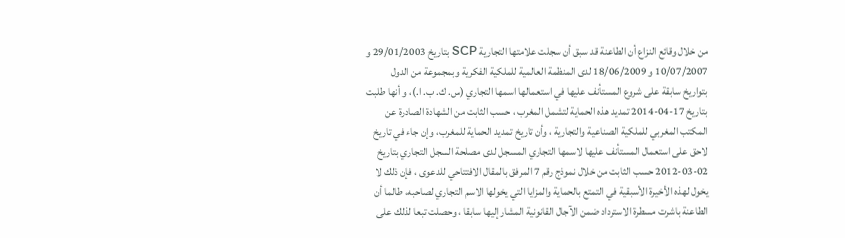من خلال وقائع النزاع أن الطاعنة قد سبق أن سجلت علامتها التجارية SCP بتاريخ 29/01/2003 و 10/07/2007 و 18/06/2009 لدى المنظمة العالمية للملكية الفكرية وبمجموعة من الدول بتواريخ سابقة على شروع المستأنف عليها في استعمالها اسمها التجاري (س. ك. ب. ا.)، و أنها طلبت بتاريخ 17-04-2014 تمديد هذه الحماية لتشمل المغرب ، حسب الثابت من الشهادة الصادرة عن المكتب المغربي للملكية الصناعية والتجارية ، وأن تاريخ تمديد الحماية للمغرب، وإن جاء في تاريخ لاحق على استعمال المستأنف عليها لاسمها التجاري المسجل لدى مصلحة السجل التجاري بتاريخ 02-03-2012 حسب الثابت من خلال نموذج رقم 7 المرفق بالمقال الافتتاحي للدعوى ، فإن ذلك لا يخول لهذه الأخيرة الأسبقية في التمتع بالحماية والمزايا التي يخولها الاسم التجاري لصاحبه، طالما أن الطاعنة باشرت مسطرة الاسترداد ضمن الآجال القانونية المشار إليها سابقا ، وحصلت تبعا لذلك على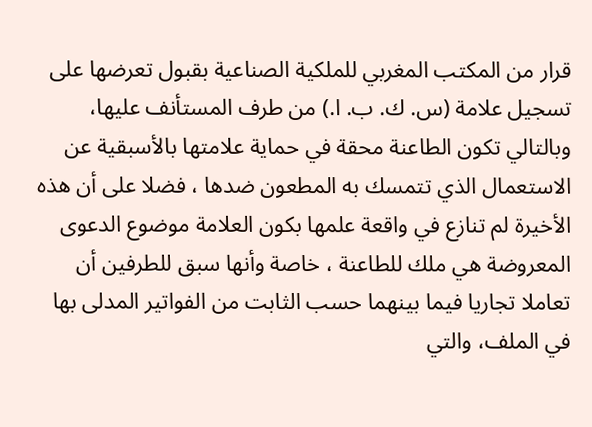قرار من المكتب المغربي للملكية الصناعية بقبول تعرضها على تسجيل علامة (س. ك. ب. ا.) من طرف المستأنف عليها، وبالتالي تكون الطاعنة محقة في حماية علامتها بالأسبقية عن الاستعمال الذي تتمسك به المطعون ضدها ، فضلا على أن هذه الأخيرة لم تنازع في واقعة علمها بكون العلامة موضوع الدعوى المعروضة هي ملك للطاعنة ، خاصة وأنها سبق للطرفين أن تعاملا تجاريا فيما بينهما حسب الثابت من الفواتير المدلى بها في الملف، والتي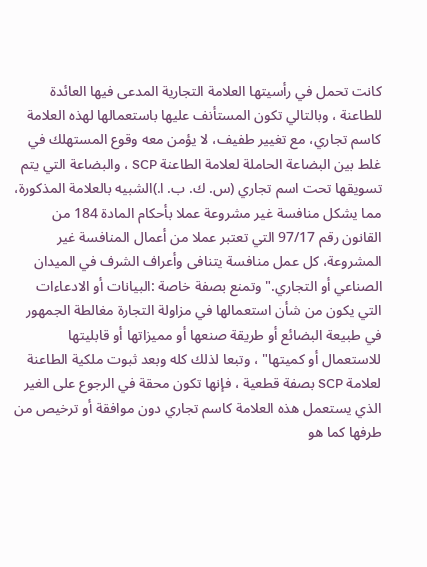كانت تحمل في رأسيتها العلامة التجارية المدعى فيها العائدة للطاعنة ، وبالتالي تكون المستأنف عليها باستعمالها لهذه العلامة كاسم تجاري، مع تغيير طفيف، لا يؤمن معه وقوع المستهلك في غلط بين البضاعة الحاملة لعلامة الطاعنة SCP ، والبضاعة التي يتم تسويقها تحت اسم تجاري (س. ك. ب. ا.)الشبيه بالعلامة المذكورة، مما يشكل منافسة غير مشروعة عملا بأحكام المادة 184 من القانون رقم 97/17 التي تعتبر عملا من أعمال المنافسة غير المشروعة، كل عمل منافسة يتنافى وأعراف الشرف في الميدان الصناعي أو التجاري." وتمنع بصفة خاصة :البيانات أو الادعاءات التي يكون من شأن استعمالها في مزاولة التجارة مغالطة الجمهور في طبيعة البضائع أو طريقة صنعها أو مميزاتها أو قابليتها للاستعمال أو كميتها" ، وتبعا لذلك كله وبعد ثبوت ملكية الطاعنة لعلامة SCP بصفة قطعية ، فإنها تكون محقة في الرجوع على الغير الذي يستعمل هذه العلامة كاسم تجاري دون موافقة أو ترخيص من طرفها كما هو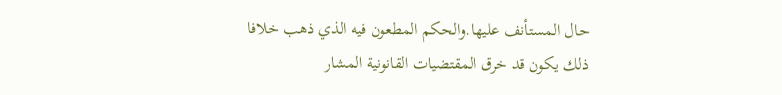حال المستأنف عليها.والحكم المطعون فيه الذي ذهب خلافا ذلك يكون قد خرق المقتضيات القانونية المشار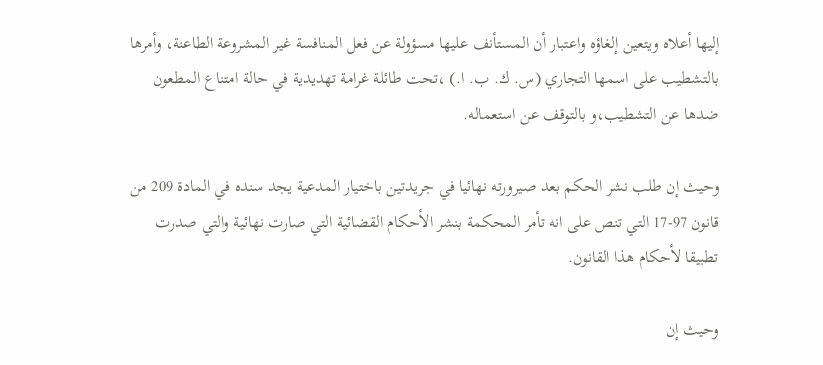إليها أعلاه ويتعين إلغاؤه واعتبار أن المستأنف عليها مسؤولة عن فعل المنافسة غير المشروعة الطاعنة، وأمرها بالتشطيب على اسمها التجاري (س. ك. ب. ا.) ،تحت طائلة غرامة تهديدية في حالة امتناع المطعون ضدها عن التشطيب،و بالتوقف عن استعماله.

وحيث إن طلب نشر الحكم بعد صيرورته نهائيا في جريدتين باختيار المدعية يجد سنده في المادة 209 من قانون 97-17 التي تنص على انه تأمر المحكمة بنشر الأحكام القضائية التي صارت نهائية والتي صدرت تطبيقا لأحكام هذا القانون.

وحيث إن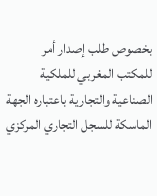بخصوص طلب إصدار أمر للمكتب المغربي للملكية الصناعية والتجارية باعتباره الجهة الماسكة للسجل التجاري المركزي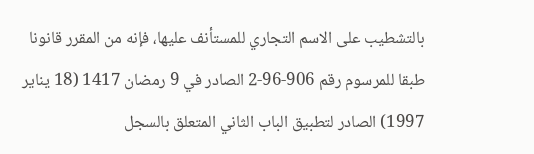بالتشطيب على الاسم التجاري للمستأنف عليها، فإنه من المقرر قانونا طبقا للمرسوم رقم 906-96-2 الصادر في 9 رمضان 1417 (18 يناير 1997) الصادر لتطبيق الباب الثاني المتعلق بالسجل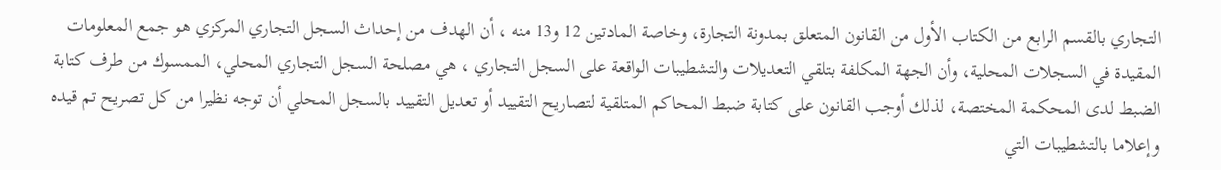التجاري بالقسم الرابع من الكتاب الأول من القانون المتعلق بمدونة التجارة، وخاصة المادتين 12 و13 منه ، أن الهدف من إحداث السجل التجاري المركزي هو جمع المعلومات المقيدة في السجلات المحلية، وأن الجهة المكلفة بتلقي التعديلات والتشطيبات الواقعة على السجل التجاري ، هي مصلحة السجل التجاري المحلي، الممسوك من طرف كتابة الضبط لدى المحكمة المختصة، لذلك أوجب القانون على كتابة ضبط المحاكم المتلقية لتصاريح التقييد أو تعديل التقييد بالسجل المحلي أن توجه نظيرا من كل تصريح تم قيده وإعلاما بالتشطيبات التي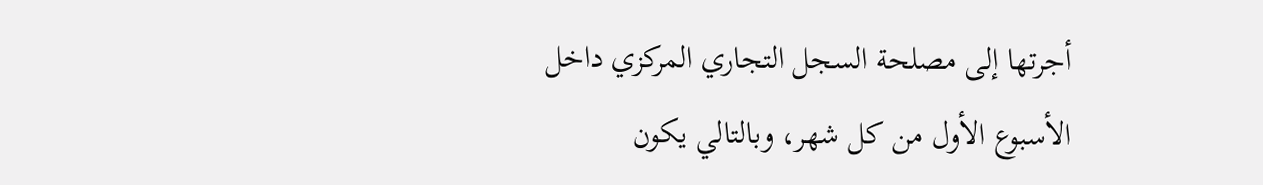أجرتها إلى مصلحة السجل التجاري المركزي داخل الأسبوع الأول من كل شهر، وبالتالي يكون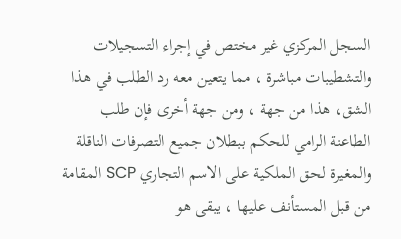السجل المركزي غير مختص في إجراء التسجيلات والتشطيبات مباشرة ، مما يتعين معه رد الطلب في هذا الشق، هذا من جهة ، ومن جهة أخرى فإن طلب الطاعنة الرامي للحكم ببطلان جميع التصرفات الناقلة والمغيرة لحق الملكية على الاسم التجاري SCP المقامة من قبل المستأنف عليها ، يبقى هو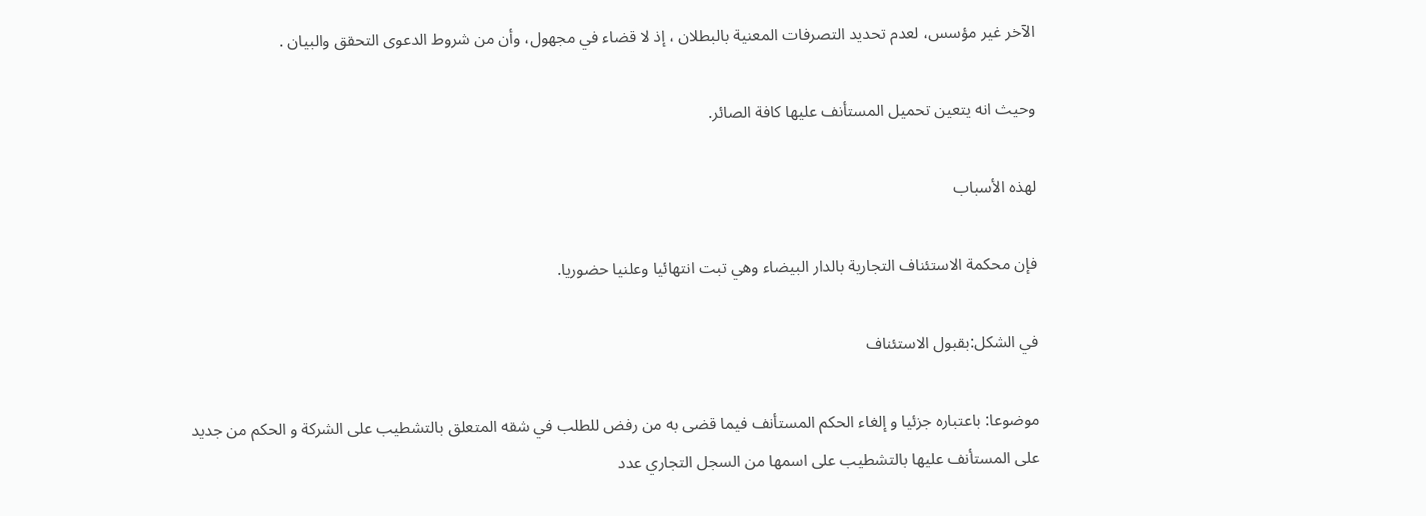الآخر غير مؤسس، لعدم تحديد التصرفات المعنية بالبطلان ، إذ لا قضاء في مجهول، وأن من شروط الدعوى التحقق والبيان .

وحيث انه يتعين تحميل المستأنف عليها كافة الصائر.

لهذه الأسباب

فإن محكمة الاستئناف التجارية بالدار البيضاء وهي تبت انتهائيا وعلنيا حضوريا.

في الشكل:بقبول الاستئناف

موضوعا: باعتباره جزئيا و إلغاء الحكم المستأنف فيما قضى به من رفض للطلب في شقه المتعلق بالتشطيب على الشركة و الحكم من جديد على المستأنف عليها بالتشطيب على اسمها من السجل التجاري عدد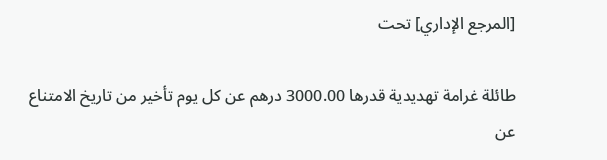[المرجع الإداري] تحت

طائلة غرامة تهديدية قدرها 3000.00 درهم عن كل يوم تأخير من تاريخ الامتناع عن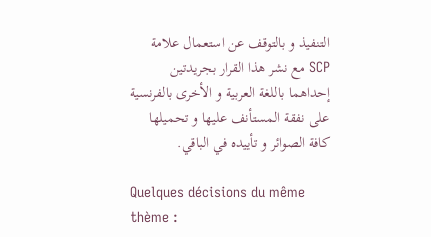التنفيذ و بالتوقف عن استعمال علامة SCP مع نشر هذا القرار بجريدتين إحداهما باللغة العربية و الأخرى بالفرنسية على نفقة المستأنف عليها و تحميلها كافة الصوائر و تأييده في الباقي.

Quelques décisions du même thème :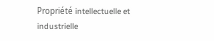Propriété intellectuelle et industrielle